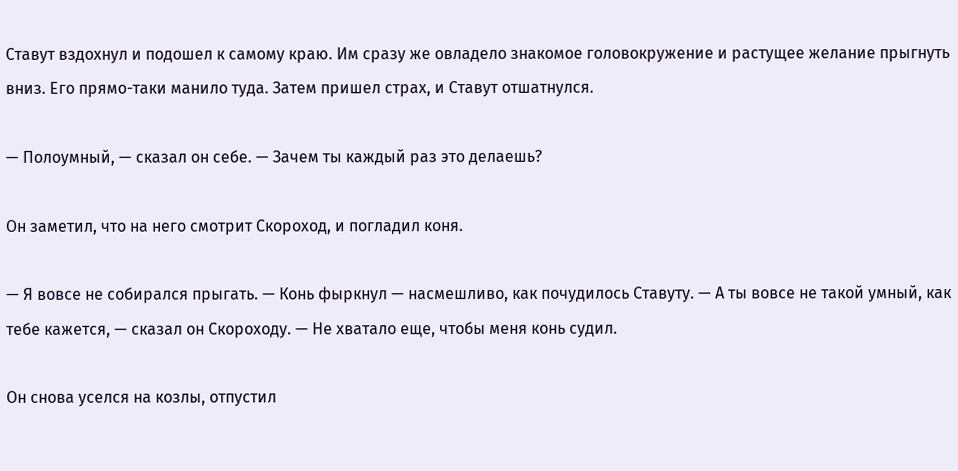Ставут вздохнул и подошел к самому краю. Им сразу же овладело знакомое головокружение и растущее желание прыгнуть вниз. Его прямо-таки манило туда. Затем пришел страх, и Ставут отшатнулся.

— Полоумный, — сказал он себе. — Зачем ты каждый раз это делаешь?

Он заметил, что на него смотрит Скороход, и погладил коня.

— Я вовсе не собирался прыгать. — Конь фыркнул — насмешливо, как почудилось Ставуту. — А ты вовсе не такой умный, как тебе кажется, — сказал он Скороходу. — Не хватало еще, чтобы меня конь судил.

Он снова уселся на козлы, отпустил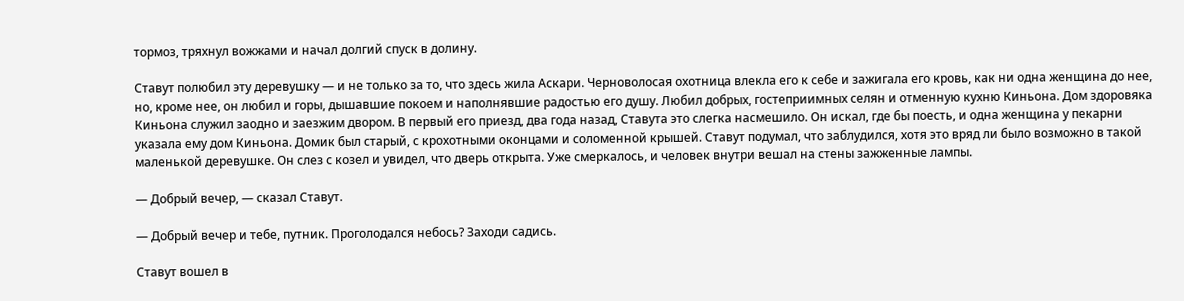тормоз, тряхнул вожжами и начал долгий спуск в долину.

Ставут полюбил эту деревушку — и не только за то, что здесь жила Аскари. Черноволосая охотница влекла его к себе и зажигала его кровь, как ни одна женщина до нее, но, кроме нее, он любил и горы, дышавшие покоем и наполнявшие радостью его душу. Любил добрых, гостеприимных селян и отменную кухню Киньона. Дом здоровяка Киньона служил заодно и заезжим двором. В первый его приезд, два года назад, Ставута это слегка насмешило. Он искал, где бы поесть, и одна женщина у пекарни указала ему дом Киньона. Домик был старый, с крохотными оконцами и соломенной крышей. Ставут подумал, что заблудился, хотя это вряд ли было возможно в такой маленькой деревушке. Он слез с козел и увидел, что дверь открыта. Уже смеркалось, и человек внутри вешал на стены зажженные лампы.

— Добрый вечер, — сказал Ставут.

— Добрый вечер и тебе, путник. Проголодался небось? Заходи садись.

Ставут вошел в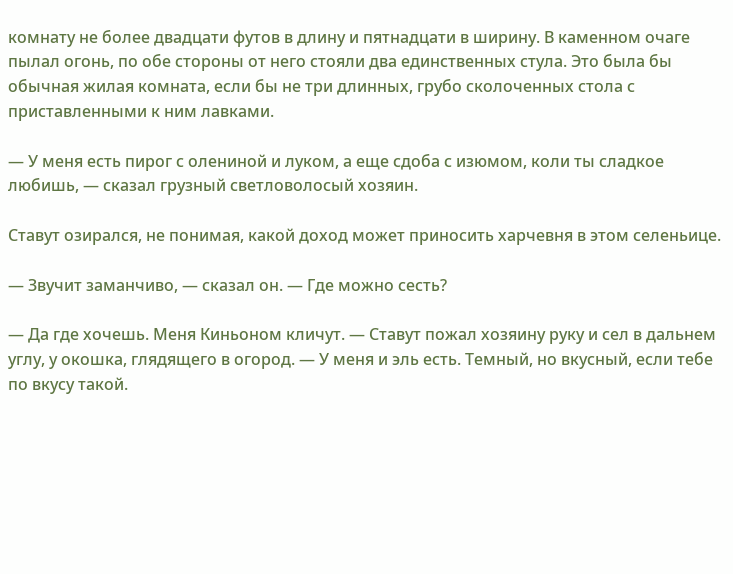комнату не более двадцати футов в длину и пятнадцати в ширину. В каменном очаге пылал огонь, по обе стороны от него стояли два единственных стула. Это была бы обычная жилая комната, если бы не три длинных, грубо сколоченных стола с приставленными к ним лавками.

— У меня есть пирог с олениной и луком, а еще сдоба с изюмом, коли ты сладкое любишь, — сказал грузный светловолосый хозяин.

Ставут озирался, не понимая, какой доход может приносить харчевня в этом селеньице.

— Звучит заманчиво, — сказал он. — Где можно сесть?

— Да где хочешь. Меня Киньоном кличут. — Ставут пожал хозяину руку и сел в дальнем углу, у окошка, глядящего в огород. — У меня и эль есть. Темный, но вкусный, если тебе по вкусу такой.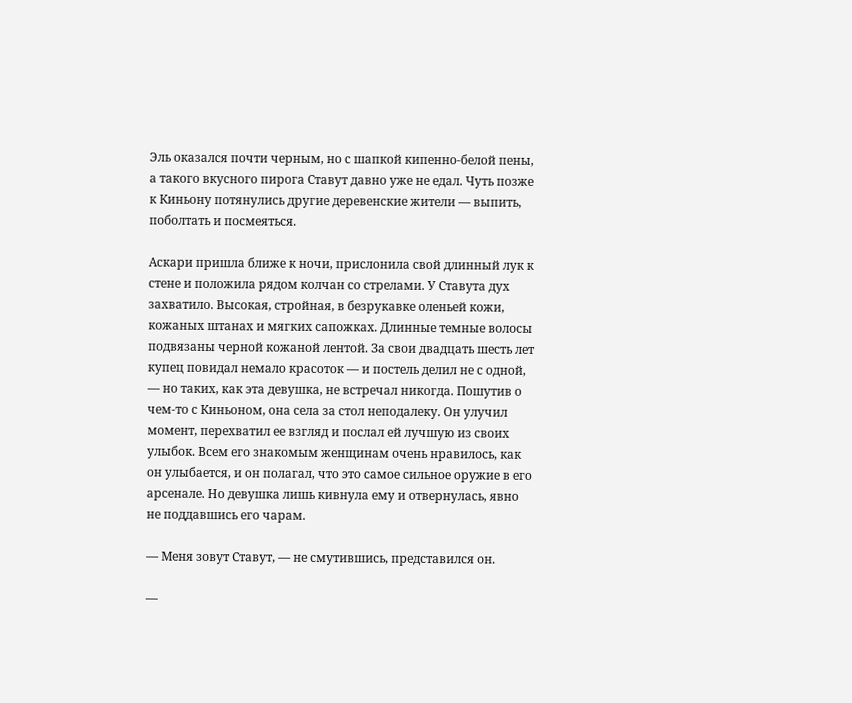Эль оказался почти черным, но с шапкой кипенно-белой пены, а такого вкусного пирога Ставут давно уже не едал. Чуть позже к Киньону потянулись другие деревенские жители — выпить, поболтать и посмеяться.

Аскари пришла ближе к ночи, прислонила свой длинный лук к стене и положила рядом колчан со стрелами. У Ставута дух захватило. Высокая, стройная, в безрукавке оленьей кожи, кожаных штанах и мягких сапожках. Длинные темные волосы подвязаны черной кожаной лентой. За свои двадцать шесть лет купец повидал немало красоток — и постель делил не с одной, — но таких, как эта девушка, не встречал никогда. Пошутив о чем-то с Киньоном, она села за стол неподалеку. Он улучил момент, перехватил ее взгляд и послал ей лучшую из своих улыбок. Всем его знакомым женщинам очень нравилось, как он улыбается, и он полагал, что это самое сильное оружие в его арсенале. Но девушка лишь кивнула ему и отвернулась, явно не поддавшись его чарам.

— Меня зовут Ставут, — не смутившись, представился он.

—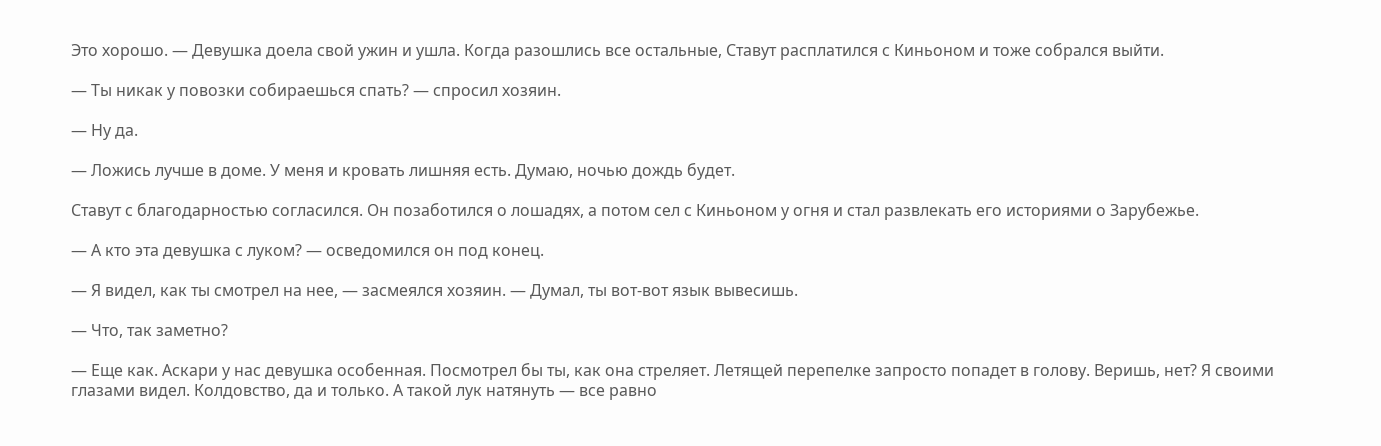Это хорошо. — Девушка доела свой ужин и ушла. Когда разошлись все остальные, Ставут расплатился с Киньоном и тоже собрался выйти.

— Ты никак у повозки собираешься спать? — спросил хозяин.

— Ну да.

— Ложись лучше в доме. У меня и кровать лишняя есть. Думаю, ночью дождь будет.

Ставут с благодарностью согласился. Он позаботился о лошадях, а потом сел с Киньоном у огня и стал развлекать его историями о Зарубежье.

— А кто эта девушка с луком? — осведомился он под конец.

— Я видел, как ты смотрел на нее, — засмеялся хозяин. — Думал, ты вот-вот язык вывесишь.

— Что, так заметно?

— Еще как. Аскари у нас девушка особенная. Посмотрел бы ты, как она стреляет. Летящей перепелке запросто попадет в голову. Веришь, нет? Я своими глазами видел. Колдовство, да и только. А такой лук натянуть — все равно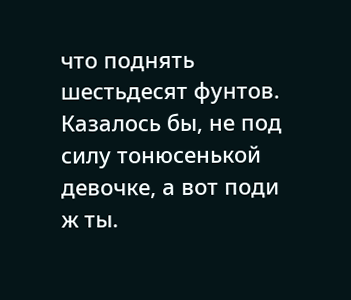что поднять шестьдесят фунтов. Казалось бы, не под силу тонюсенькой девочке, а вот поди ж ты.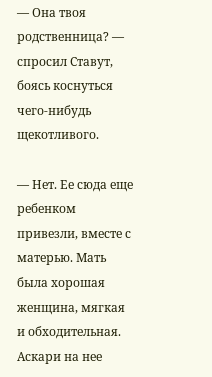— Она твоя родственница? — спросил Ставут, боясь коснуться чего-нибудь щекотливого.

— Нет. Ее сюда еще ребенком привезли, вместе с матерью. Мать была хорошая женщина, мягкая и обходительная. Аскари на нее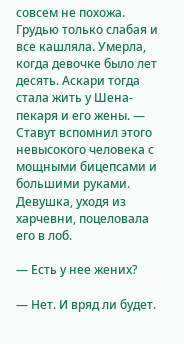совсем не похожа. Грудью только слабая и все кашляла. Умерла, когда девочке было лет десять. Аскари тогда стала жить у Шена-пекаря и его жены. — Ставут вспомнил этого невысокого человека с мощными бицепсами и большими руками. Девушка, уходя из харчевни, поцеловала его в лоб.

— Есть у нее жених?

— Нет. И вряд ли будет.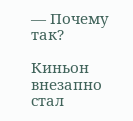— Почему так?

Киньон внезапно стал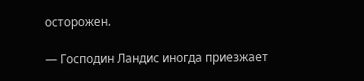осторожен.

— Господин Ландис иногда приезжает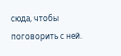сюда, чтобы поговорить с ней.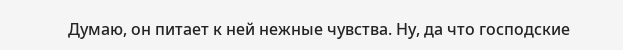Думаю, он питает к ней нежные чувства. Ну, да что господские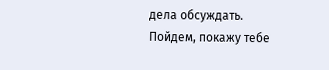дела обсуждать. Пойдем, покажу тебе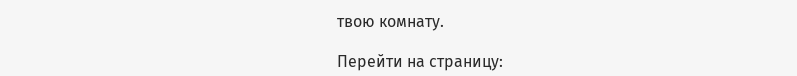твою комнату.

Перейти на страницу: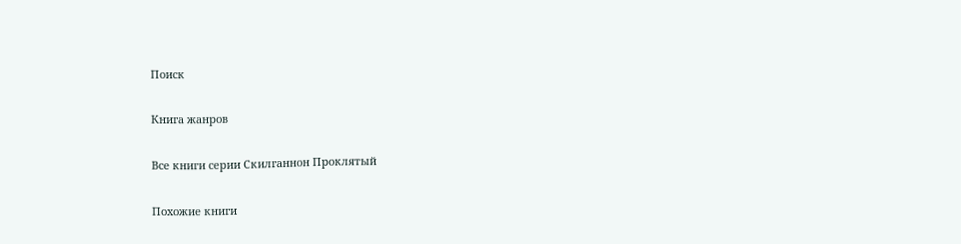Поиск

Книга жанров

Все книги серии Скилганнон Проклятый

Похожие книги